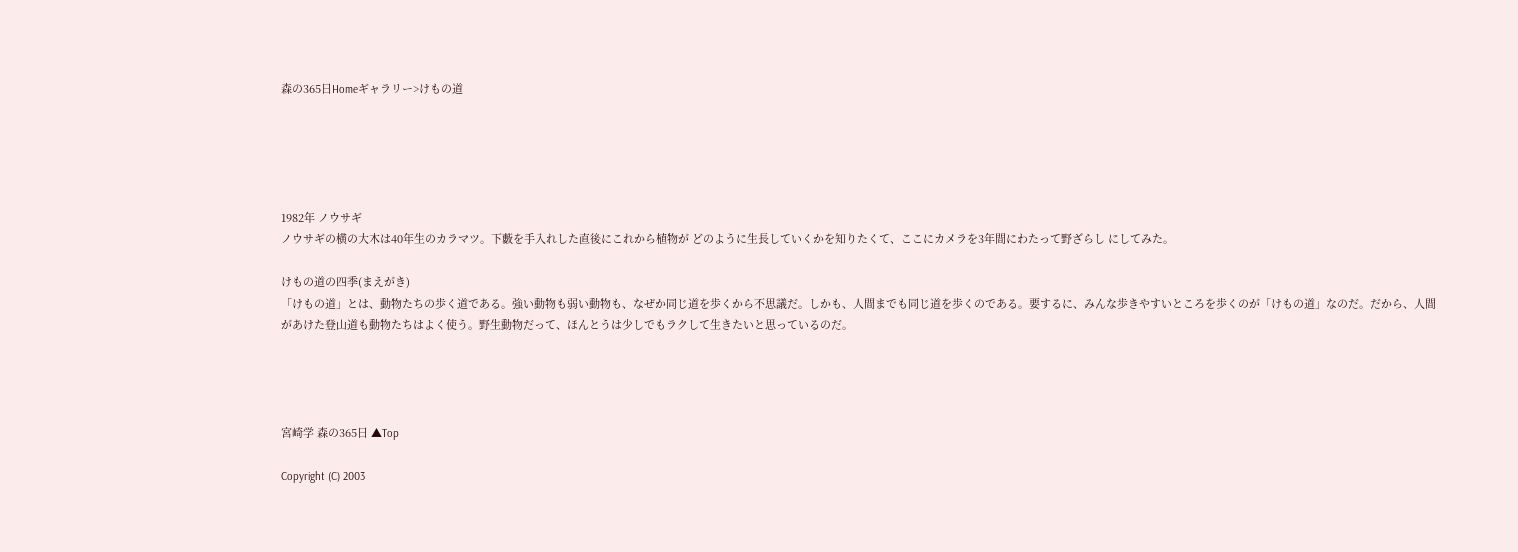森の365日Homeギャラリー>けもの道





1982年 ノウサギ
ノウサギの横の大木は40年生のカラマツ。下藪を手入れした直後にこれから植物が どのように生長していくかを知りたくて、ここにカメラを3年間にわたって野ざらし にしてみた。

けもの道の四季(まえがき)
「けもの道」とは、動物たちの歩く道である。強い動物も弱い動物も、なぜか同じ道を歩くから不思議だ。しかも、人間までも同じ道を歩くのである。要するに、みんな歩きやすいところを歩くのが「けもの道」なのだ。だから、人間があけた登山道も動物たちはよく使う。野生動物だって、ほんとうは少しでもラクして生きたいと思っているのだ。




宮崎学 森の365日 ▲Top

Copyright (C) 2003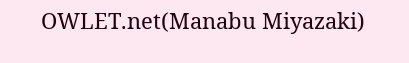OWLET.net(Manabu Miyazaki)